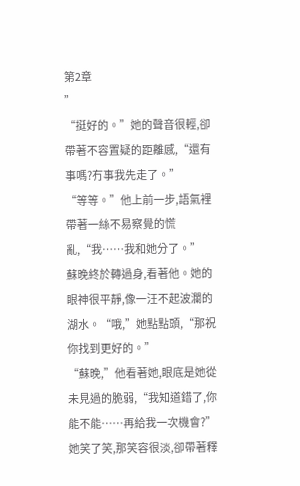第2章
”
“挺好的。”她的聲音很輕,卻帶著不容置疑的距離感,“還有事嗎?冇事我先走了。”
“等等。”他上前一步,語氣裡帶著一絲不易察覺的慌亂,“我……我和她分了。”
蘇晚終於轉過身,看著他。她的眼神很平靜,像一汪不起波瀾的湖水。“哦,”她點點頭,“那祝你找到更好的。”
“蘇晚,”他看著她,眼底是她從未見過的脆弱,“我知道錯了,你能不能……再給我一次機會?”
她笑了笑,那笑容很淡,卻帶著釋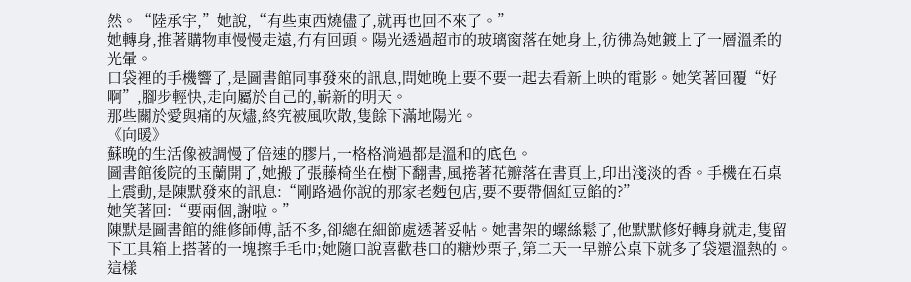然。“陸承宇,”她說,“有些東西燒儘了,就再也回不來了。”
她轉身,推著購物車慢慢走遠,冇有回頭。陽光透過超市的玻璃窗落在她身上,彷彿為她鍍上了一層溫柔的光暈。
口袋裡的手機響了,是圖書館同事發來的訊息,問她晚上要不要一起去看新上映的電影。她笑著回覆“好啊”,腳步輕快,走向屬於自己的,嶄新的明天。
那些關於愛與痛的灰燼,終究被風吹散,隻餘下滿地陽光。
《向暖》
蘇晚的生活像被調慢了倍速的膠片,一格格淌過都是溫和的底色。
圖書館後院的玉蘭開了,她搬了張藤椅坐在樹下翻書,風捲著花瓣落在書頁上,印出淺淡的香。手機在石桌上震動,是陳默發來的訊息:“剛路過你說的那家老麪包店,要不要帶個紅豆餡的?”
她笑著回:“要兩個,謝啦。”
陳默是圖書館的維修師傅,話不多,卻總在細節處透著妥帖。她書架的螺絲鬆了,他默默修好轉身就走,隻留下工具箱上搭著的一塊擦手毛巾;她隨口說喜歡巷口的糖炒栗子,第二天一早辦公桌下就多了袋還溫熱的。
這樣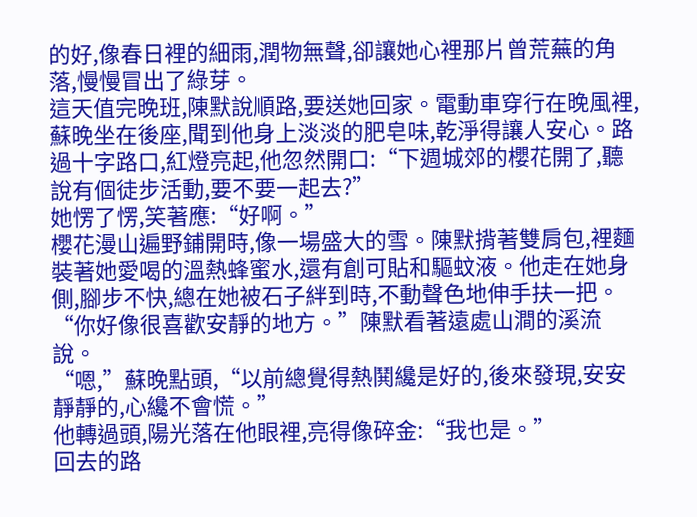的好,像春日裡的細雨,潤物無聲,卻讓她心裡那片曾荒蕪的角落,慢慢冒出了綠芽。
這天值完晚班,陳默說順路,要送她回家。電動車穿行在晚風裡,蘇晚坐在後座,聞到他身上淡淡的肥皂味,乾淨得讓人安心。路過十字路口,紅燈亮起,他忽然開口:“下週城郊的櫻花開了,聽說有個徒步活動,要不要一起去?”
她愣了愣,笑著應:“好啊。”
櫻花漫山遍野鋪開時,像一場盛大的雪。陳默揹著雙肩包,裡麵裝著她愛喝的溫熱蜂蜜水,還有創可貼和驅蚊液。他走在她身側,腳步不快,總在她被石子絆到時,不動聲色地伸手扶一把。
“你好像很喜歡安靜的地方。”陳默看著遠處山澗的溪流說。
“嗯,”蘇晚點頭,“以前總覺得熱鬨纔是好的,後來發現,安安靜靜的,心纔不會慌。”
他轉過頭,陽光落在他眼裡,亮得像碎金:“我也是。”
回去的路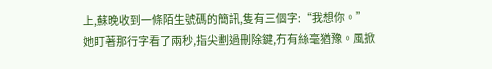上,蘇晚收到一條陌生號碼的簡訊,隻有三個字:“我想你。”
她盯著那行字看了兩秒,指尖劃過刪除鍵,冇有絲毫猶豫。風掀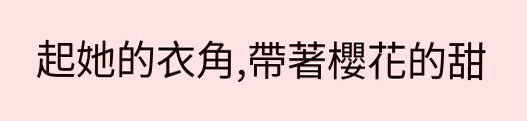起她的衣角,帶著櫻花的甜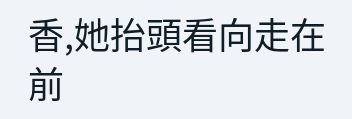香,她抬頭看向走在前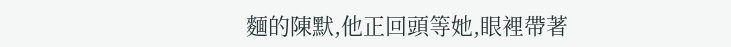麵的陳默,他正回頭等她,眼裡帶著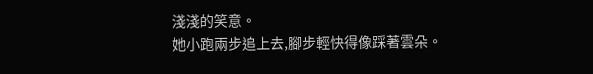淺淺的笑意。
她小跑兩步追上去,腳步輕快得像踩著雲朵。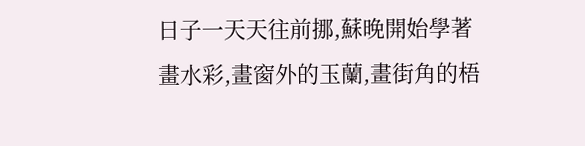日子一天天往前挪,蘇晚開始學著畫水彩,畫窗外的玉蘭,畫街角的梧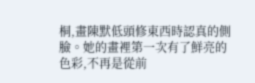桐,畫陳默低頭修東西時認真的側臉。她的畫裡第一次有了鮮亮的色彩,不再是從前